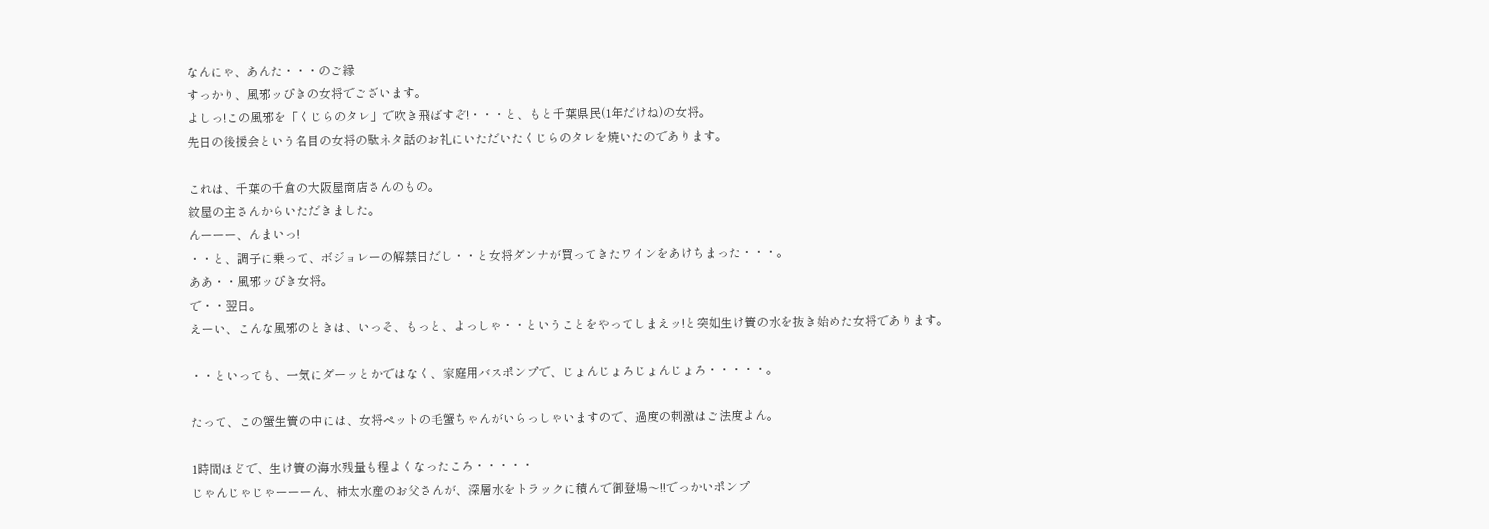なんにゃ、あんた・・・のご縁
すっかり、風邪ッぴきの女将でございます。
よしっ!この風邪を「くじらのタレ」で吹き飛ばすぞ!・・・と、もと千葉県民(1年だけね)の女将。
先日の後援会という名目の女将の駄ネタ話のお礼にいただいたくじらのタレを焼いたのであります。

これは、千葉の千倉の大阪屋商店さんのもの。
紋屋の主さんからいただきました。
んーーー、んまいっ!
・・と、調子に乗って、ボジョレーの解禁日だし・・と女将ダンナが買ってきたワインをあけちまった・・・。
ああ・・風邪ッぴき女将。
で・・翌日。
えーい、こんな風邪のときは、いっそ、もっと、よっしゃ・・ということをやってしまえッ!と突如生け簀の水を抜き始めた女将であります。

・・といっても、一気にダーッとかではなく、家庭用バスポンプで、じょんじょろじょんじょろ・・・・・。

たって、この蟹生簀の中には、女将ペットの毛蟹ちゃんがいらっしゃいますので、過度の刺激はご法度よん。

1時間ほどで、生け簀の海水残量も程よくなったころ・・・・・
じゃんじゃじゃーーーん、柿太水産のお父さんが、深層水をトラックに積んで御登場〜!!でっかいポンプ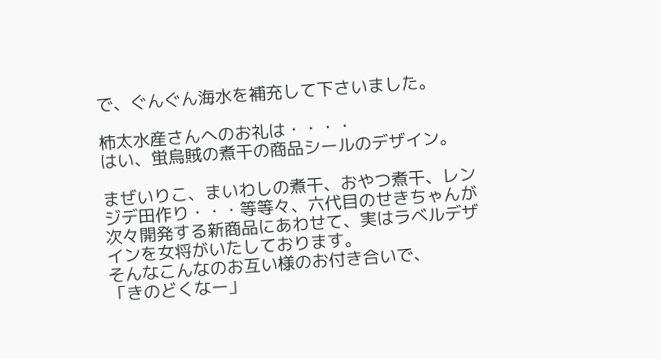で、ぐんぐん海水を補充して下さいました。

柿太水産さんへのお礼は・・・・
はい、蛍烏賊の煮干の商品シールのデザイン。

まぜいりこ、まいわしの煮干、おやつ煮干、レンジデ田作り・・・等等々、六代目のせきちゃんが次々開発する新商品にあわせて、実はラベルデザインを女将がいたしております。
そんなこんなのお互い様のお付き合いで、
「きのどくなー」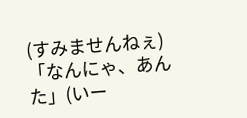(すみませんねぇ)
「なんにゃ、あんた」(いー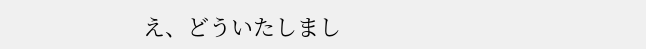え、どういたしまし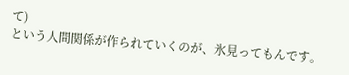て)
という人間関係が作られていくのが、氷見ってもんです。